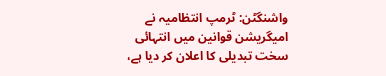واشنگٹن: ٹرمپ انتظامیہ نے امیگریشن قوانین میں انتہائی سخت تبدیلی کا اعلان کر دیا ہے،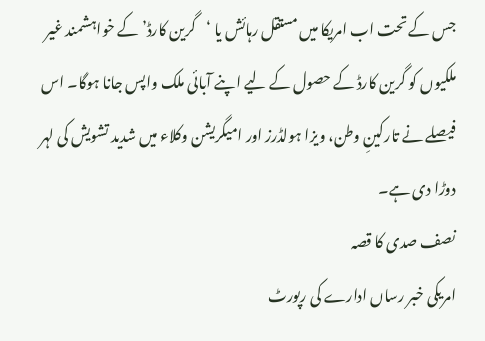جس کے تحت اب امریکا میں مستقل رہائش یا ‘گرین کارڈ’ کے خواہشمند غیر ملکیوں کو گرین کارڈ کے حصول کے لیے اپنے آبائی ملک واپس جانا ہوگا۔ اس فیصلے نے تارکینِ وطن، ویزا ہولڈرز اور امیگریشن وکلاء میں شدید تشویش کی لہر دوڑا دی ہے۔
نصف صدی کا قصہ
امریکی خبر رساں ادارے کی رپورٹ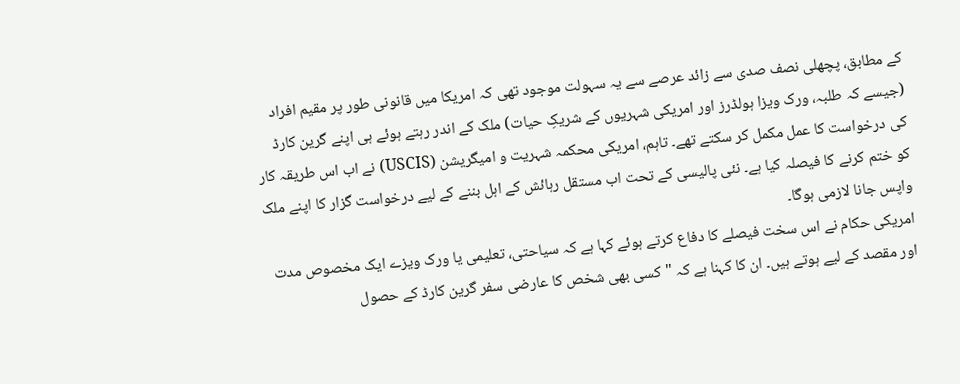کے مطابق، پچھلی نصف صدی سے زائد عرصے سے یہ سہولت موجود تھی کہ امریکا میں قانونی طور پر مقیم افراد (جیسے کہ طلبہ، ورک ویزا ہولڈرز اور امریکی شہریوں کے شریکِ حیات) ملک کے اندر رہتے ہوئے ہی اپنے گرین کارڈ کی درخواست کا عمل مکمل کر سکتے تھے۔ تاہم، امریکی محکمہ شہریت و امیگریشن (USCIS) نے اب اس طریقہ کار کو ختم کرنے کا فیصلہ کیا ہے۔ نئی پالیسی کے تحت اب مستقل رہائش کے اہل بننے کے لیے درخواست گزار کا اپنے ملک واپس جانا لازمی ہوگا۔
امریکی حکام نے اس سخت فیصلے کا دفاع کرتے ہوئے کہا ہے کہ سیاحتی، تعلیمی یا ورک ویزے ایک مخصوص مدت اور مقصد کے لیے ہوتے ہیں۔ ان کا کہنا ہے کہ "کسی بھی شخص کا عارضی سفر گرین کارڈ کے حصول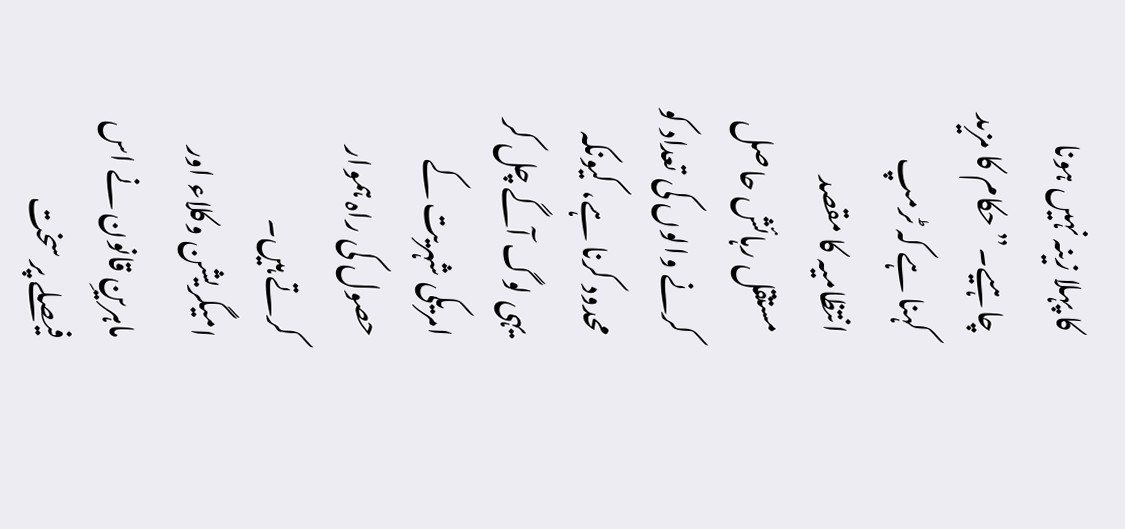کا پہلا زینہ نہیں ہونا چاہیے۔” حکام کا مزید کہنا ہے کہ ٹرمپ انتظامیہ کا مقصد مستقل رہائش حاصل کرنے والوں کی تعداد کو محدود کرنا ہے، کیونکہ یہی لوگ آگے چل کر امریکی شہریت کے حصول کی راہ ہموار کرتے ہیں۔
امیگریشن وکلاء اور ماہرینِ قانون نے اس فیصلے پر سخت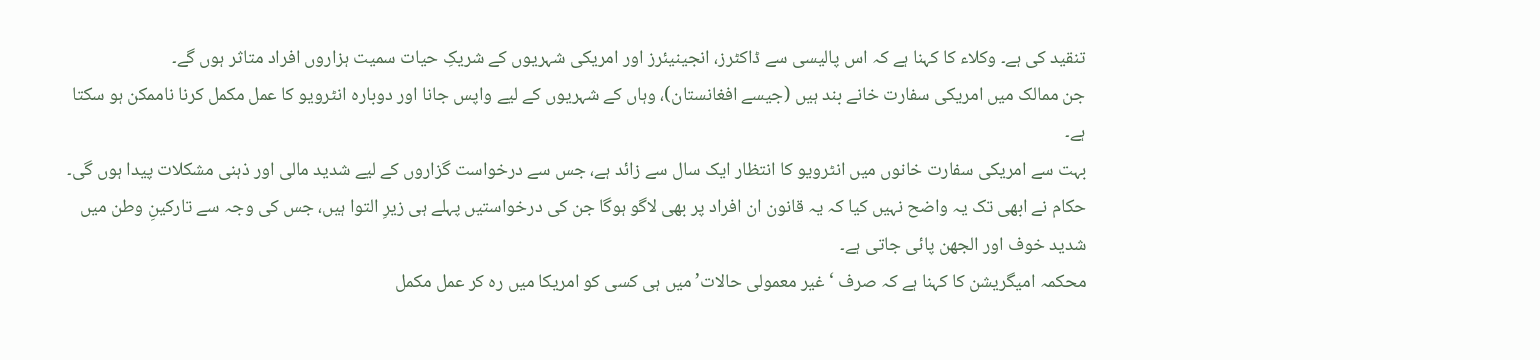تنقید کی ہے۔ وکلاء کا کہنا ہے کہ اس پالیسی سے ڈاکٹرز، انجینیئرز اور امریکی شہریوں کے شریکِ حیات سمیت ہزاروں افراد متاثر ہوں گے۔
جن ممالک میں امریکی سفارت خانے بند ہیں (جیسے افغانستان)، وہاں کے شہریوں کے لیے واپس جانا اور دوبارہ انٹرویو کا عمل مکمل کرنا ناممکن ہو سکتا ہے۔
بہت سے امریکی سفارت خانوں میں انٹرویو کا انتظار ایک سال سے زائد ہے، جس سے درخواست گزاروں کے لیے شدید مالی اور ذہنی مشکلات پیدا ہوں گی۔
حکام نے ابھی تک یہ واضح نہیں کیا کہ یہ قانون ان افراد پر بھی لاگو ہوگا جن کی درخواستیں پہلے ہی زیرِ التوا ہیں، جس کی وجہ سے تارکینِ وطن میں شدید خوف اور الجھن پائی جاتی ہے۔
محکمہ امیگریشن کا کہنا ہے کہ صرف ‘غیر معمولی حالات’ میں ہی کسی کو امریکا میں رہ کر عمل مکمل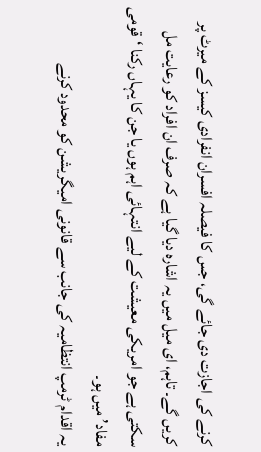کرنے کی اجازت دی جائے گی، جس کا فیصلہ افسران انفرادی کیسز کے میرٹ پر کریں گے۔ تاہم، ای میل میں یہ اشارہ دیا گیا ہے کہ صرف ان افراد کو رعایت مل سکتی ہے جو امریکی معیشت کے لیے انتہائی اہم ہوں یا جن کا یہاں رکنا ‘قومی مفاد’ میں ہو۔
یہ اقدام ٹرمپ انتظامیہ کی جانب سے قانونی امیگریشن کو محدود کرنے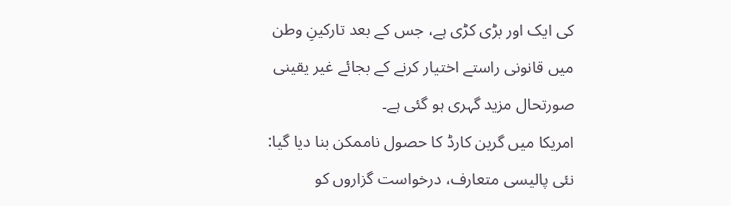کی ایک اور بڑی کڑی ہے، جس کے بعد تارکینِ وطن میں قانونی راستے اختیار کرنے کے بجائے غیر یقینی صورتحال مزید گہری ہو گئی ہے۔
امریکا میں گرین کارڈ کا حصول ناممکن بنا دیا گیا: نئی پالیسی متعارف، درخواست گزاروں کو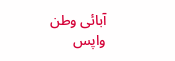آبائی وطن واپس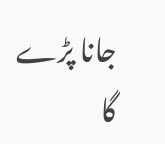جانا پڑے گا